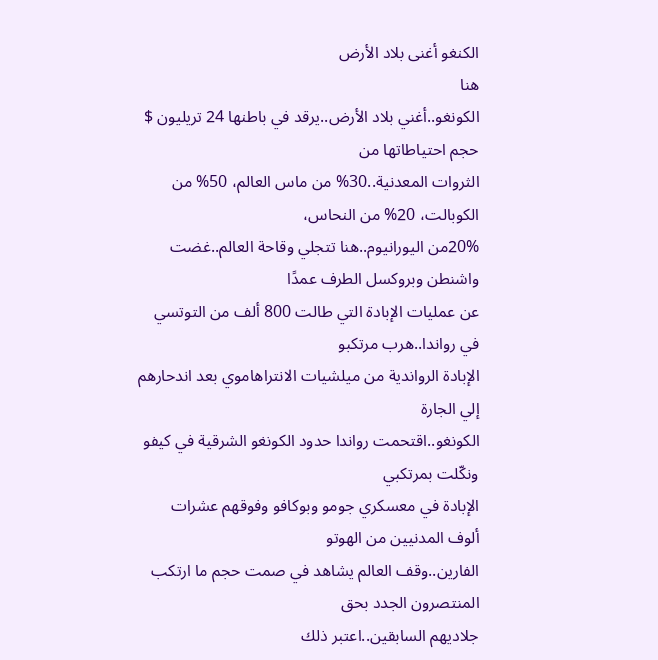الكنغو أغنى بلاد الأرض
هنا
الكونغو..أغني بلاد الأرض..يرقد في باطنها 24 تريليون $ حجم احتياطاتها من
الثروات المعدنية..30% من ماس العالم، 50% من الكوبالت، 20% من النحاس،
20%من اليورانيوم..هنا تتجلي وقاحة العالم..غضت واشنطن وبروكسل الطرف عمدًا
عن عمليات الإبادة التي طالت 800 ألف من التوتسي في رواندا..هرب مرتكبو
الإبادة الرواندية من ميلشيات الانتراهاموي بعد اندحارهم إلي الجارة
الكونغو..اقتحمت رواندا حدود الكونغو الشرقية في كيفو ونكّلت بمرتكبي
الإبادة في معسكري جومو وبوكافو وفوقهم عشرات ألوف المدنيين من الهوتو
الفارين..وقف العالم يشاهد في صمت حجم ما ارتكب المنتصرون الجدد بحق
جلاديهم السابقين..اعتبر ذلك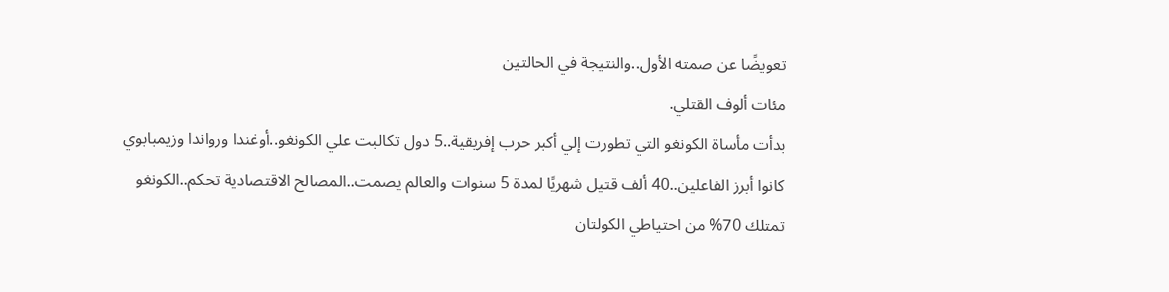تعويضًا عن صمته الأول..والنتيجة في الحالتين
مئات ألوف القتلي.
بدأت مأساة الكونغو التي تطورت إلي أكبر حرب إفريقية..5 دول تكالبت علي الكونغو..أوغندا ورواندا وزيمبابوي كانوا أبرز الفاعلين..40 ألف قتيل شهريًا لمدة 5 سنوات والعالم يصمت..المصالح الاقتصادية تحكم..الكونغو تمتلك 70% من احتياطي الكولتان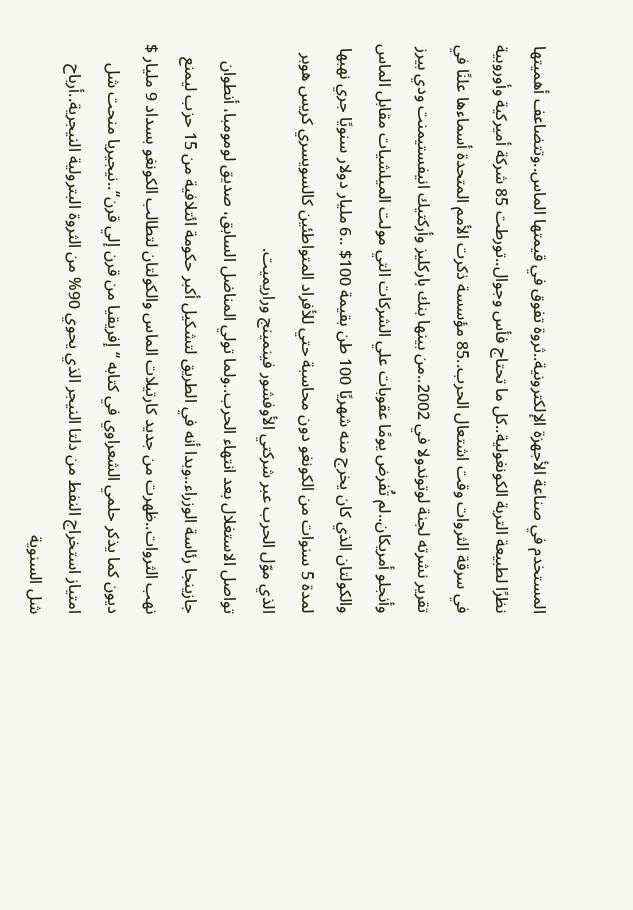المستخدم في صناعة الأجهزة الإلكترونية..ثروة تفوق في قيمتها الماس..وتتضاعف أهميتها نظرًا لطبيعة التربة الكونغولية..كل ما تحتاج فأس وجوال..تورطت 85 شركة أميركية وأوروبية في سرقة الثروات وقت اشتعال الحرب..85 مؤسسة ذكرت الأمم المتحدة أسماءها علنًا في تقرير نشرته لجنة لوتوندولا في 2002..من بينها بنك باركليز وأركتيك انيفستيمنت ودي بيرز وأنجلو أمريكان..لم تُفرض يومًا عقوبات علي الشركات التي مولت الميلشيات مقابل الماس والكولتان الذي كان يخرج منه شهريًا 100 طن بقيمة 100$ ..6 مليار دولار سنويًا جري نهبها لمدة 5 سنوات من الكونغو دون محاسبة حتي للأفراد المتواطئين كالسويسري كريس هوبر الذي موّل الحرب عبر شركتي الأوفشور فينمينج وراريميت.
تواصل الاستغلال بعد انتهاء الحرب..ولما تولي المناضل السابق، صديق لومومبا، أنطوان جازينجا رئاسة الوزراء..وبدا أنه في الطريق لتشكيل أكبر حكومة ائتلافية من 15 حزب ليمنع نهب الثروات..ظهرت من جديد كارتيلات الماس والكولتان لتطالب الكونغو بسداد 9 مليار $ ديون كما يذكر حلمي الشعراوي في كتابه ‘‘إفريقيا من قرن إلي قرن‘‘..نيجيريا منحت شل امتياز استخراج النفط من دلتا النيجر الذي يحوي 90% من الثروة البترولية النيجرية..أرباح شل السنوية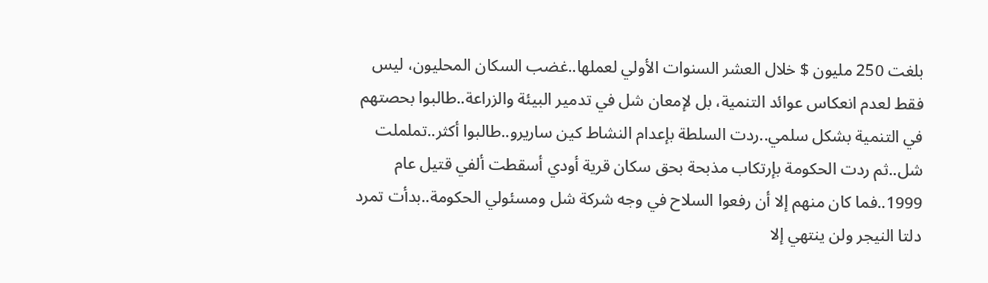بلغت 250 مليون $ خلال العشر السنوات الأولي لعملها..غضب السكان المحليون، ليس فقط لعدم انعكاس عوائد التنمية، بل لإمعان شل في تدمير البيئة والزراعة..طالبوا بحصتهم في التنمية بشكل سلمي..ردت السلطة بإعدام النشاط كين ساريرو..طالبوا أكثر..تململت شل..ثم ردت الحكومة بإرتكاب مذبحة بحق سكان قرية أودي أسقطت ألفي قتيل عام 1999..فما كان منهم إلا أن رفعوا السلاح في وجه شركة شل ومسئولي الحكومة..بدأت تمرد دلتا النيجر ولن ينتهي إلا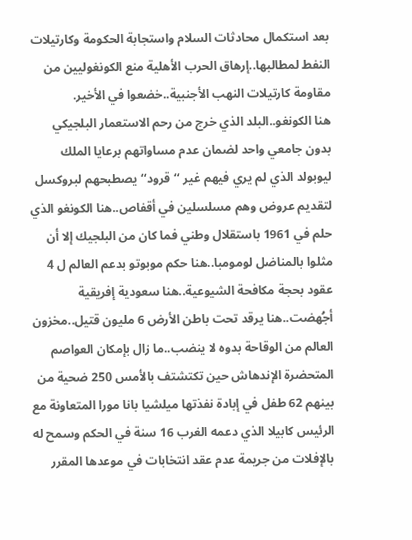بعد استكمال محادثات السلام واستجابة الحكومة وكارتيلات النفط لمطالبها..إرهاق الحرب الأهلية منع الكونغوليين من مقاومة كارتيلات النهب الأجنبية..خضعوا في الأخير.
هنا الكونغو..البلد الذي خرج من رحم الاستعمار البلجيكي بدون جامعي واحد لضمان عدم مساواتهم برعايا الملك ليوبولد الذي لم يري فيهم غير ‘‘قرود‘‘ يصطبحهم لبروكسل لتقديم عروض وهم مسلسلين في أقفاص..هنا الكونغو الذي حلم في 1961 باستقلال وطني فما كان من البلجيك إلا أن مثلوا بالمناضل لومومبا..هنا حكم موبوتو بدعم العالم ل 4 عقود بحجة مكافحة الشيوعية..هنا سعودية إفريقية أجُهضت..هنا يرقد تحت باطن الأرض 6 مليون قتيل..مخزون العالم من الوقاحة بدوه لا ينضب..ما زال بإمكان العواصم المتحضرة الإندهاش حين تكتشتف بالأمس 250 ضحية من بينهم 62 طفل في إبادة نفذتها ميلشيا بانا مورا المتعاونة مع الرئيس كابيلا الذي دعمه الغرب 16 سنة في الحكم وسمح له بالإفلات من جريمة عدم عقد انتخابات في موعدها المقرر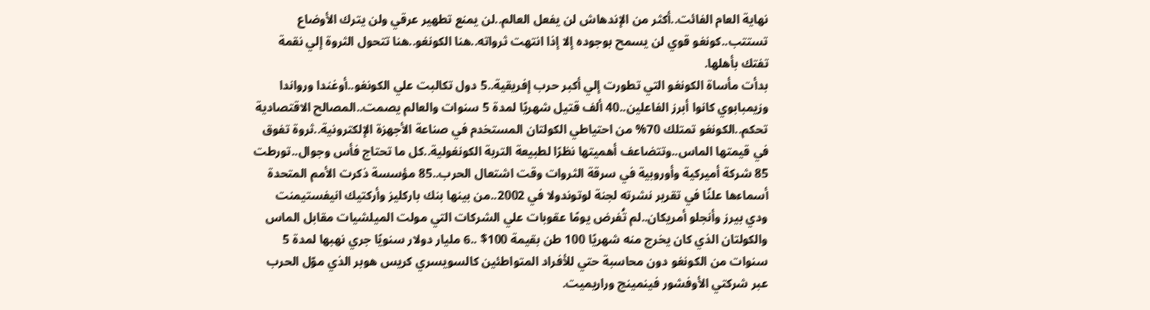نهاية العام الفائت..أكثر من الإندهاش لن يفعل العالم..لن يمنع تطهير عرقي ولن يترك الأوضاع تستتب..كونغو قوي لن يسمح بوجوده إلا إذا انتهت ثرواته..هنا الكونغو..هنا تتحول الثروة إلي نقمة تفتك بأهلها.
بدأت مأساة الكونغو التي تطورت إلي أكبر حرب إفريقية..5 دول تكالبت علي الكونغو..أوغندا ورواندا وزيمبابوي كانوا أبرز الفاعلين..40 ألف قتيل شهريًا لمدة 5 سنوات والعالم يصمت..المصالح الاقتصادية تحكم..الكونغو تمتلك 70% من احتياطي الكولتان المستخدم في صناعة الأجهزة الإلكترونية..ثروة تفوق في قيمتها الماس..وتتضاعف أهميتها نظرًا لطبيعة التربة الكونغولية..كل ما تحتاج فأس وجوال..تورطت 85 شركة أميركية وأوروبية في سرقة الثروات وقت اشتعال الحرب..85 مؤسسة ذكرت الأمم المتحدة أسماءها علنًا في تقرير نشرته لجنة لوتوندولا في 2002..من بينها بنك باركليز وأركتيك انيفستيمنت ودي بيرز وأنجلو أمريكان..لم تُفرض يومًا عقوبات علي الشركات التي مولت الميلشيات مقابل الماس والكولتان الذي كان يخرج منه شهريًا 100 طن بقيمة 100$ ..6 مليار دولار سنويًا جري نهبها لمدة 5 سنوات من الكونغو دون محاسبة حتي للأفراد المتواطئين كالسويسري كريس هوبر الذي موّل الحرب عبر شركتي الأوفشور فينمينج وراريميت.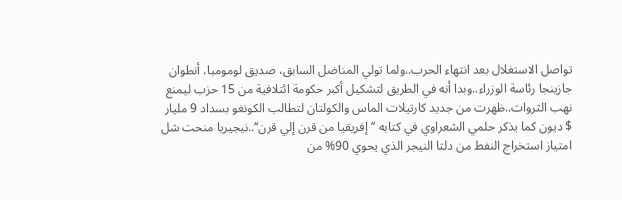تواصل الاستغلال بعد انتهاء الحرب..ولما تولي المناضل السابق، صديق لومومبا، أنطوان جازينجا رئاسة الوزراء..وبدا أنه في الطريق لتشكيل أكبر حكومة ائتلافية من 15 حزب ليمنع نهب الثروات..ظهرت من جديد كارتيلات الماس والكولتان لتطالب الكونغو بسداد 9 مليار $ ديون كما يذكر حلمي الشعراوي في كتابه ‘‘إفريقيا من قرن إلي قرن‘‘..نيجيريا منحت شل امتياز استخراج النفط من دلتا النيجر الذي يحوي 90% من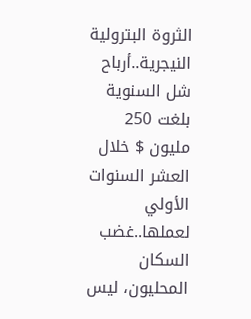الثروة البترولية النيجرية..أرباح شل السنوية بلغت 250 مليون $ خلال العشر السنوات الأولي لعملها..غضب السكان المحليون، ليس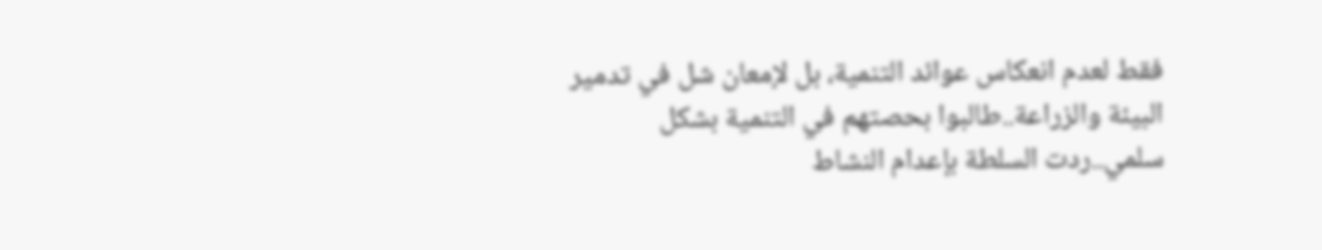فقط لعدم انعكاس عوائد التنمية، بل لإمعان شل في تدمير البيئة والزراعة..طالبوا بحصتهم في التنمية بشكل سلمي..ردت السلطة بإعدام النشاط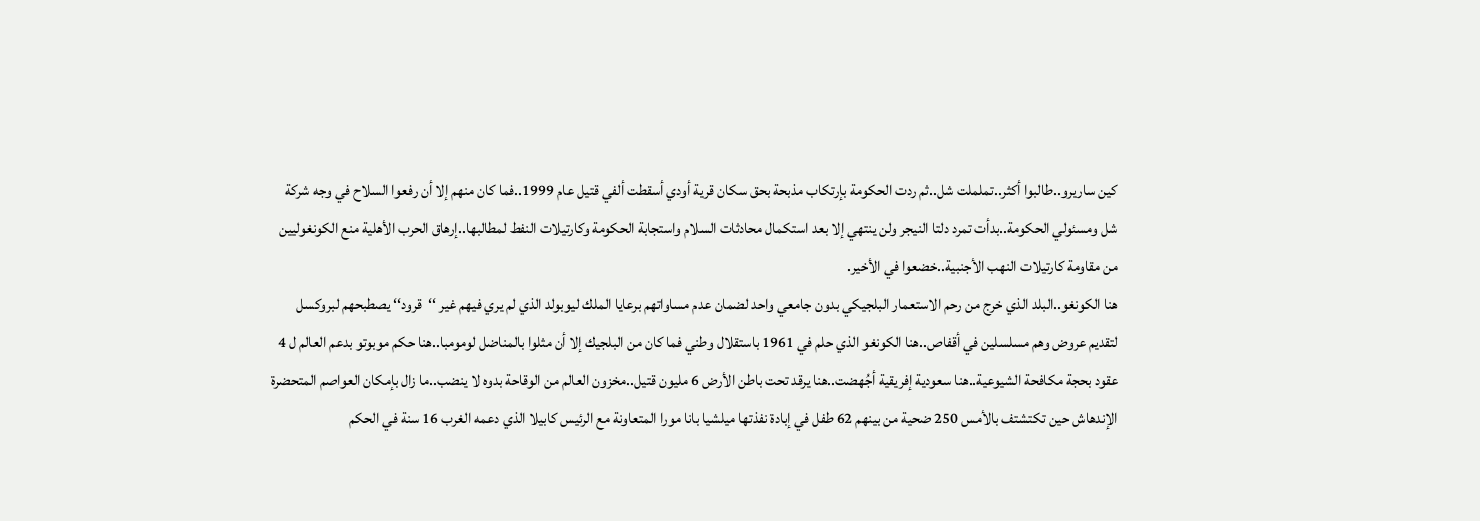كين ساريرو..طالبوا أكثر..تململت شل..ثم ردت الحكومة بإرتكاب مذبحة بحق سكان قرية أودي أسقطت ألفي قتيل عام 1999..فما كان منهم إلا أن رفعوا السلاح في وجه شركة شل ومسئولي الحكومة..بدأت تمرد دلتا النيجر ولن ينتهي إلا بعد استكمال محادثات السلام واستجابة الحكومة وكارتيلات النفط لمطالبها..إرهاق الحرب الأهلية منع الكونغوليين من مقاومة كارتيلات النهب الأجنبية..خضعوا في الأخير.
هنا الكونغو..البلد الذي خرج من رحم الاستعمار البلجيكي بدون جامعي واحد لضمان عدم مساواتهم برعايا الملك ليوبولد الذي لم يري فيهم غير ‘‘قرود‘‘ يصطبحهم لبروكسل لتقديم عروض وهم مسلسلين في أقفاص..هنا الكونغو الذي حلم في 1961 باستقلال وطني فما كان من البلجيك إلا أن مثلوا بالمناضل لومومبا..هنا حكم موبوتو بدعم العالم ل 4 عقود بحجة مكافحة الشيوعية..هنا سعودية إفريقية أجُهضت..هنا يرقد تحت باطن الأرض 6 مليون قتيل..مخزون العالم من الوقاحة بدوه لا ينضب..ما زال بإمكان العواصم المتحضرة الإندهاش حين تكتشتف بالأمس 250 ضحية من بينهم 62 طفل في إبادة نفذتها ميلشيا بانا مورا المتعاونة مع الرئيس كابيلا الذي دعمه الغرب 16 سنة في الحكم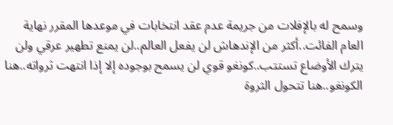وسمح له بالإفلات من جريمة عدم عقد انتخابات في موعدها المقرر نهاية العام الفائت..أكثر من الإندهاش لن يفعل العالم..لن يمنع تطهير عرقي ولن يترك الأوضاع تستتب..كونغو قوي لن يسمح بوجوده إلا إذا انتهت ثرواته..هنا الكونغو..هنا تتحول الثروة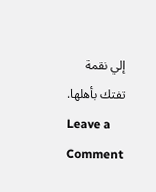إلي نقمة تفتك بأهلها.
Leave a Comment